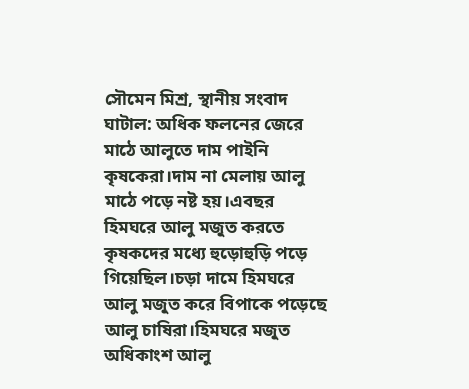সৌমেন মিশ্র, স্থানীয় সংবাদ ঘাটাল: অধিক ফলনের জেরে মাঠে আলুতে দাম পাইনি কৃষকেরা।দাম না মেলায় আলু মাঠে পড়ে নষ্ট হয়।এবছর হিমঘরে আলু মজুত করতে কৃষকদের মধ্যে হুড়োহুড়ি পড়ে গিয়েছিল।চড়া দামে হিমঘরে আলু মজুত করে বিপাকে পড়েছে আলু চাষিরা।হিমঘরে মজুত অধিকাংশ আলু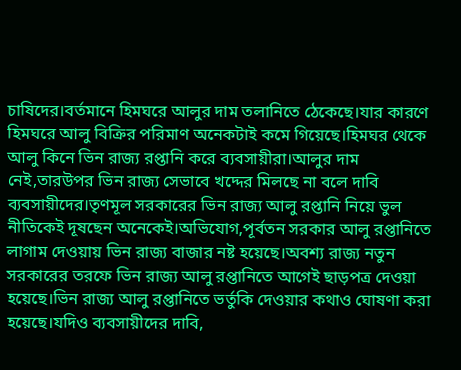চাষিদের।বর্তমানে হিমঘরে আলুর দাম তলানিতে ঠেকেছে।যার কারণে হিমঘরে আলু বিক্রির পরিমাণ অনেকটাই কমে গিয়েছে।হিমঘর থেকে আলু কিনে ভিন রাজ্য রপ্তানি করে ব্যবসায়ীরা।আলুর দাম নেই,তারউপর ভিন রাজ্য সেভাবে খদ্দের মিলছে না বলে দাবি ব্যবসায়ীদের।তৃণমূল সরকারের ভিন রাজ্য আলু রপ্তানি নিয়ে ভুল নীতিকেই দূষছেন অনেকেই।অভিযোগ,পূর্বতন সরকার আলু রপ্তানিতে লাগাম দেওয়ায় ভিন রাজ্য বাজার নষ্ট হয়েছে।অবশ্য রাজ্য নতুন সরকারের তরফে ভিন রাজ্য আলু রপ্তানিতে আগেই ছাড়পত্র দেওয়া হয়েছে।ভিন রাজ্য আলু রপ্তানিতে ভর্তুকি দেওয়ার কথাও ঘোষণা করা হয়েছে।যদিও ব্যবসায়ীদের দাবি,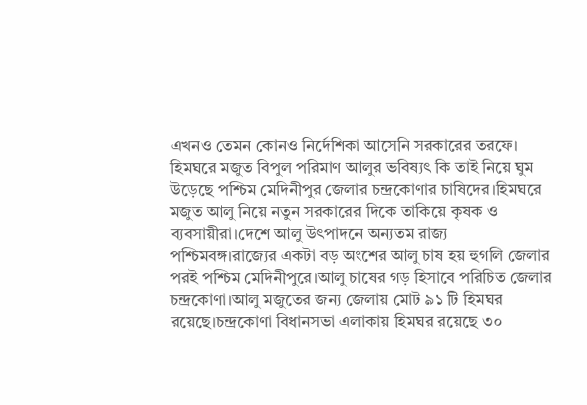এখনও তেমন কোনও নির্দেশিকা আসেনি সরকারের তরফে।
হিমঘরে মজুত বিপুল পরিমাণ আলুর ভবিষ্যৎ কি তাই নিয়ে ঘুম উড়েছে পশ্চিম মেদিনীপুর জেলার চন্দ্রকোণার চাষিদের।হিমঘরে মজুত আলু নিয়ে নতুন সরকারের দিকে তাকিয়ে কৃষক ও ব্যবসায়ীরা।দেশে আলু উৎপাদনে অন্যতম রাজ্য পশ্চিমবঙ্গ।রাজ্যের একটা বড় অংশের আলু চাষ হয় হুগলি জেলার পরই পশ্চিম মেদিনীপুরে।আলু চাষের গড় হিসাবে পরিচিত জেলার চন্দ্রকোণা।আলু মজুতের জন্য জেলায় মোট ৯১ টি হিমঘর রয়েছে।চন্দ্রকোণা বিধানসভা এলাকায় হিমঘর রয়েছে ৩০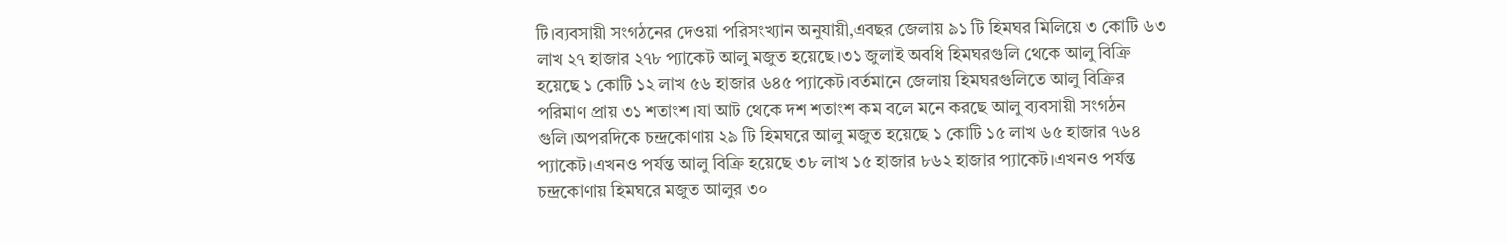টি।ব্যবসায়ী সংগঠনের দেওয়া পরিসংখ্যান অনুযায়ী,এবছর জেলায় ৯১ টি হিমঘর মিলিয়ে ৩ কোটি ৬৩ লাখ ২৭ হাজার ২৭৮ প্যাকেট আলু মজুত হয়েছে।৩১ জুলাই অবধি হিমঘরগুলি থেকে আলু বিক্রি হয়েছে ১ কোটি ১২ লাখ ৫৬ হাজার ৬৪৫ প্যাকেট।বর্তমানে জেলায় হিমঘরগুলিতে আলু বিক্রির পরিমাণ প্রায় ৩১ শতাংশ।যা আট থেকে দশ শতাংশ কম বলে মনে করছে আলু ব্যবসায়ী সংগঠন গুলি।অপরদিকে চন্দ্রকোণায় ২৯ টি হিমঘরে আলু মজুত হয়েছে ১ কোটি ১৫ লাখ ৬৫ হাজার ৭৬৪ প্যাকেট।এখনও পর্যন্ত আলু বিক্রি হয়েছে ৩৮ লাখ ১৫ হাজার ৮৬২ হাজার প্যাকেট।এখনও পর্যন্ত চন্দ্রকোণায় হিমঘরে মজুত আলুর ৩০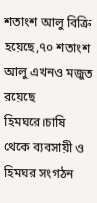শতাংশ আলু বিক্রি হয়েছে,৭০ শতাংশ আলু এখনও মজুত রয়েছে হিমঘরে।চাষি থেকে ব্যবসায়ী ও হিমঘর সংগঠন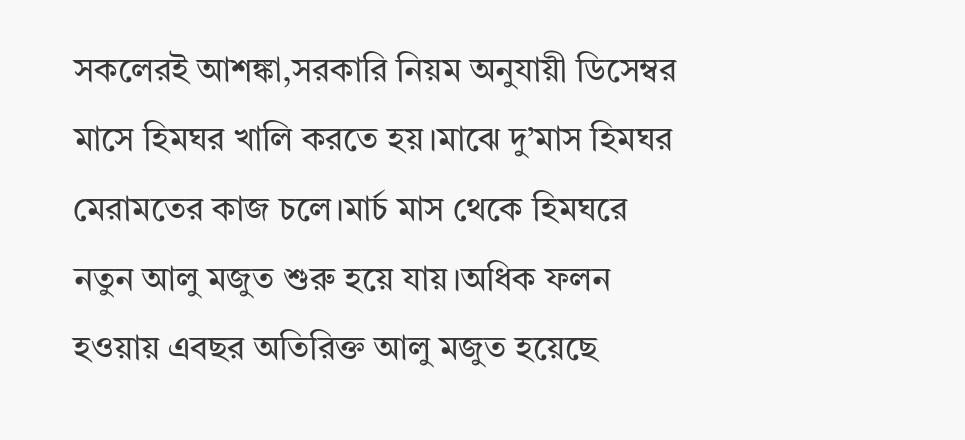সকলেরই আশঙ্কা,সরকারি নিয়ম অনুযায়ী ডিসেম্বর মাসে হিমঘর খালি করতে হয়।মাঝে দু’মাস হিমঘর মেরামতের কাজ চলে।মার্চ মাস থেকে হিমঘরে নতুন আলু মজুত শুরু হয়ে যায়।অধিক ফলন হওয়ায় এবছর অতিরিক্ত আলু মজুত হয়েছে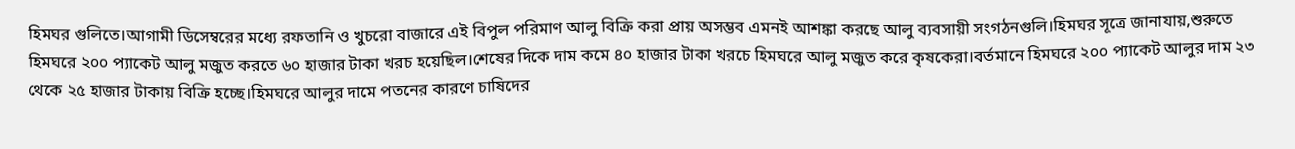হিমঘর গুলিতে।আগামী ডিসেম্বরের মধ্যে রফতানি ও খুচরো বাজারে এই বিপুল পরিমাণ আলু বিক্রি করা প্রায় অসম্ভব এমনই আশঙ্কা করছে আলু ব্যবসায়ী সংগঠনগুলি।হিমঘর সূত্রে জানাযায়,শুরুতে হিমঘরে ২০০ প্যাকেট আলু মজুত করতে ৬০ হাজার টাকা খরচ হয়েছিল।শেষের দিকে দাম কমে ৪০ হাজার টাকা খরচে হিমঘরে আলু মজুত করে কৃষকেরা।বর্তমানে হিমঘরে ২০০ প্যাকেট আলুর দাম ২৩ থেকে ২৫ হাজার টাকায় বিক্রি হচ্ছে।হিমঘরে আলুর দামে পতনের কারণে চাষিদের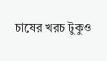চাষের খরচ টুকুও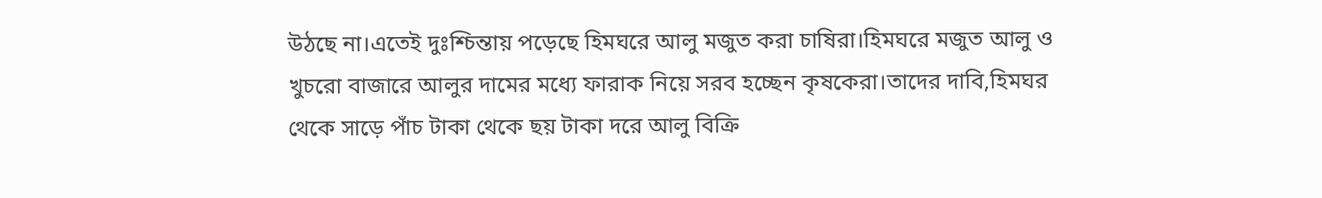উঠছে না।এতেই দুঃশ্চিন্তায় পড়েছে হিমঘরে আলু মজুত করা চাষিরা।হিমঘরে মজুত আলু ও খুচরো বাজারে আলুর দামের মধ্যে ফারাক নিয়ে সরব হচ্ছেন কৃষকেরা।তাদের দাবি,হিমঘর থেকে সাড়ে পাঁচ টাকা থেকে ছয় টাকা দরে আলু বিক্রি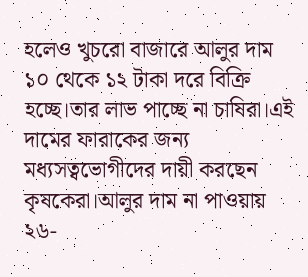হলেও খুচরো বাজারে আলুর দাম ১০ থেকে ১২ টাকা দরে বিক্রি হচ্ছে।তার লাভ পাচ্ছে না চাষিরা।এই দামের ফারাকের জন্য মধ্যসত্বভোগীদের দায়ী করছেন কৃষকেরা।আলুর দাম না পাওয়ায় ২৬-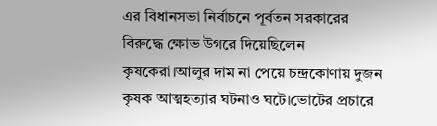এর বিধানসভা নির্বাচনে পূর্বতন সরকারের বিরুদ্ধে ক্ষোভ উগরে দিয়েছিলেন কৃষকেরা।আলুর দাম না পেয়ে চন্দ্রকোণায় দুজন কৃষক আত্মহত্যার ঘটনাও ঘটে।ভোটের প্রচারে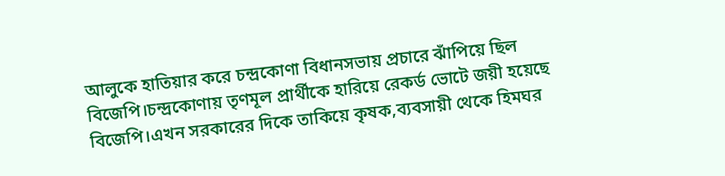আলুকে হাতিয়ার করে চন্দ্রকোণা বিধানসভায় প্রচারে ঝাঁপিয়ে ছিল বিজেপি।চন্দ্রকোণায় তৃণমূল প্রার্থীকে হারিয়ে রেকর্ড ভোটে জয়ী হয়েছে বিজেপি।এখন সরকারের দিকে তাকিয়ে কৃষক,ব্যবসায়ী থেকে হিমঘর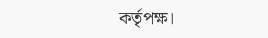কর্তৃপক্ষ।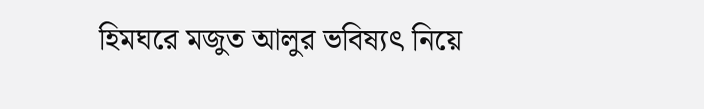হিমঘরে মজুত আলুর ভবিষ্যৎ নিয়ে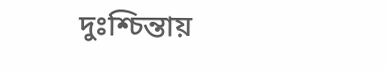দুঃশ্চিন্তায়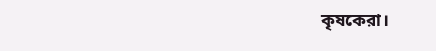কৃষকেরা।